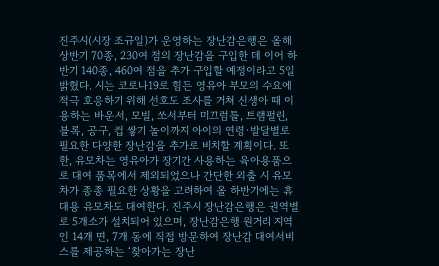진주시(시장 조규일)가 운영하는 장난감은행은 올해 상반기 70종, 230여 점의 장난감을 구입한 데 이어 하반기 140종, 460여 점을 추가 구입할 예정이라고 5일 밝혔다. 시는 코로나19로 힘든 영유아 부모의 수요에 적극 호응하기 위해 선호도 조사를 거쳐 신생아 때 이용하는 바운서, 모빌, 쏘서부터 미끄럼틀, 트램펄린, 블록, 공구, 컵 쌓기 놀이까지 아이의 연령·발달별로 필요한 다양한 장난감을 추가로 비치할 계획이다. 또한, 유모차는 영유아가 장기간 사용하는 육아용품으로 대여 품목에서 제외되었으나 간단한 외출 시 유모차가 종종 필요한 상황을 고려하여 올 하반기에는 휴대용 유모차도 대여한다. 진주시 장난감은행은 권역별로 5개소가 설치되어 있으며, 장난감은행 원거리 지역인 14개 면, 7개 동에 직접 방문하여 장난감 대여서비스를 제공하는 ‘찾아가는 장난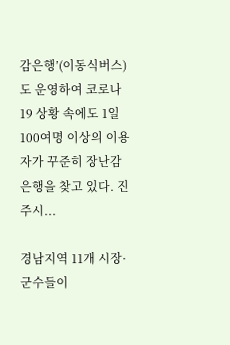감은행’(이동식버스)도 운영하여 코로나19 상황 속에도 1일 100여명 이상의 이용자가 꾸준히 장난감은행을 찾고 있다. 진주시...

경남지역 11개 시장·군수들이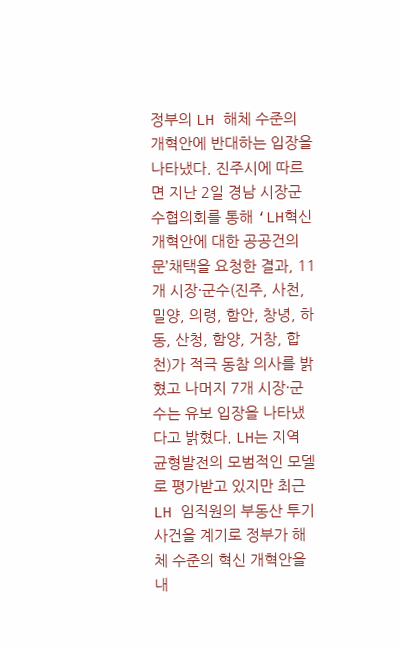정부의 LH 해체 수준의 개혁안에 반대하는 입장을 나타냈다. 진주시에 따르면 지난 2일 경남 시장군수협의회를 통해 ‘LH혁신 개혁안에 대한 공공건의문’채택을 요청한 결과, 11개 시장·군수(진주, 사천, 밀양, 의령, 함안, 창녕, 하동, 산청, 함양, 거창, 합천)가 적극 동참 의사를 밝혔고 나머지 7개 시장·군수는 유보 입장을 나타냈다고 밝혔다. LH는 지역 균형발전의 모범적인 모델로 평가받고 있지만 최근 LH 임직원의 부동산 투기 사건을 계기로 정부가 해체 수준의 혁신 개혁안을 내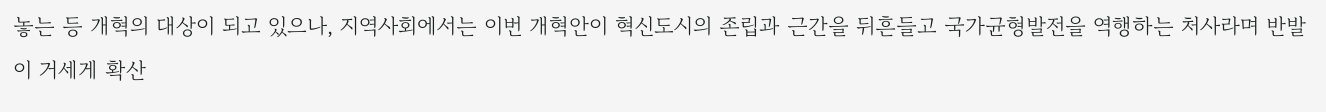놓는 등 개혁의 대상이 되고 있으나, 지역사회에서는 이번 개혁안이 혁신도시의 존립과 근간을 뒤흔들고 국가균형발전을 역행하는 처사라며 반발이 거세게 확산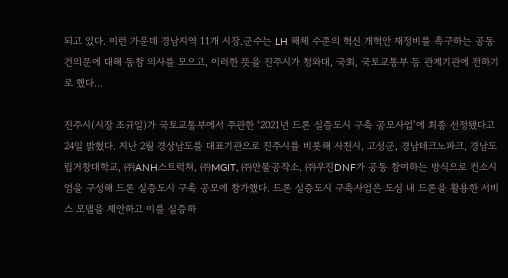되고 있다. 이런 가운데 경남지역 11개 시장․군수는 LH 해체 수준의 혁신 개혁안 재정비를 촉구하는 공동 건의문에 대해 동참 의사를 모으고, 이러한 뜻을 진주시가 청와대, 국회, 국토교통부 등 관계기관에 전하기로 했다...

진주시(시장 조규일)가 국토교통부에서 주관한 ‘2021년 드론 실증도시 구축 공모사업’에 최종 선정됐다고 24일 밝혔다. 지난 2월 경상남도를 대표기관으로 진주시를 비롯해 사천시, 고성군, 경남테크노파크, 경남도립거창대학교, ㈜ANH스트럭쳐, ㈜MGIT, ㈜만물공작소, ㈜우진DNF가 공동 참여하는 방식으로 컨소시엄을 구성해 드론 실증도시 구축 공모에 참가했다. 드론 실증도시 구축사업은 도심 내 드론을 활용한 서비스 모델을 제안하고 이를 실증하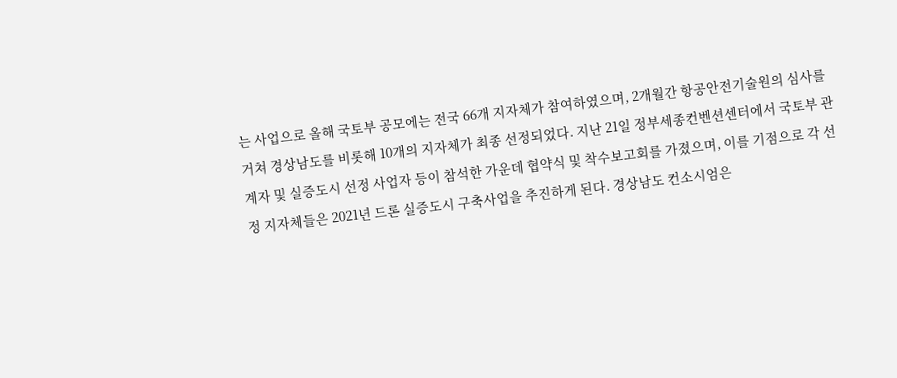는 사업으로 올해 국토부 공모에는 전국 66개 지자체가 참여하였으며, 2개월간 항공안전기술원의 심사를 거쳐 경상남도를 비롯해 10개의 지자체가 최종 선정되었다. 지난 21일 정부세종컨벤션센터에서 국토부 관계자 및 실증도시 선정 사업자 등이 참석한 가운데 협약식 및 착수보고회를 가졌으며, 이를 기점으로 각 선정 지자체들은 2021년 드론 실증도시 구축사업을 추진하게 된다. 경상남도 컨소시엄은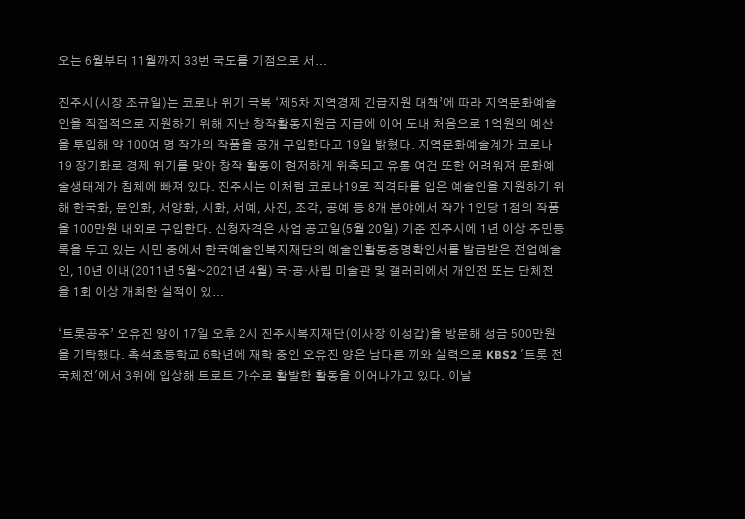오는 6월부터 11월까지 33번 국도를 기점으로 서...

진주시(시장 조규일)는 코로나 위기 극복 ‘제5차 지역경제 긴급지원 대책’에 따라 지역문화예술인을 직접적으로 지원하기 위해 지난 창작활동지원금 지급에 이어 도내 처음으로 1억원의 예산을 투입해 약 100여 명 작가의 작품을 공개 구입한다고 19일 밝혔다. 지역문화예술계가 코로나19 장기화로 경제 위기를 맞아 창작 활동이 현저하게 위축되고 유통 여건 또한 어려워져 문화예술생태계가 침체에 빠져 있다. 진주시는 이처럼 코로나19로 직격타를 입은 예술인을 지원하기 위해 한국화, 문인화, 서양화, 시화, 서예, 사진, 조각, 공예 등 8개 분야에서 작가 1인당 1점의 작품을 100만원 내외로 구입한다. 신청자격은 사업 공고일(5월 20일) 기준 진주시에 1년 이상 주민등록을 두고 있는 시민 중에서 한국예술인복지재단의 예술인활동증명확인서를 발급받은 전업예술인, 10년 이내(2011년 5월~2021년 4월) 국·공·사립 미술관 및 갤러리에서 개인전 또는 단체전을 1회 이상 개최한 실적이 있...

‘트롯공주’ 오유진 양이 17일 오후 2시 진주시복지재단(이사장 이성갑)을 방문해 성금 500만원을 기탁했다. 촉석초등학교 6학년에 재학 중인 오유진 양은 남다른 끼와 실력으로 KBS2 '트롯 전국체전'에서 3위에 입상해 트로트 가수로 활발한 활동을 이어나가고 있다. 이날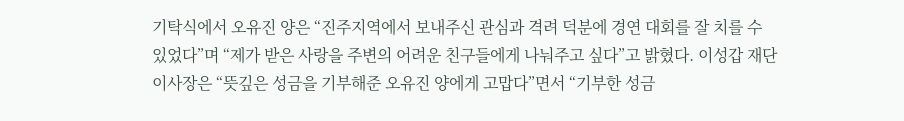기탁식에서 오유진 양은 “진주지역에서 보내주신 관심과 격려 덕분에 경연 대회를 잘 치를 수 있었다”며 “제가 받은 사랑을 주변의 어려운 친구들에게 나눠주고 싶다”고 밝혔다. 이성갑 재단 이사장은 “뜻깊은 성금을 기부해준 오유진 양에게 고맙다”면서 “기부한 성금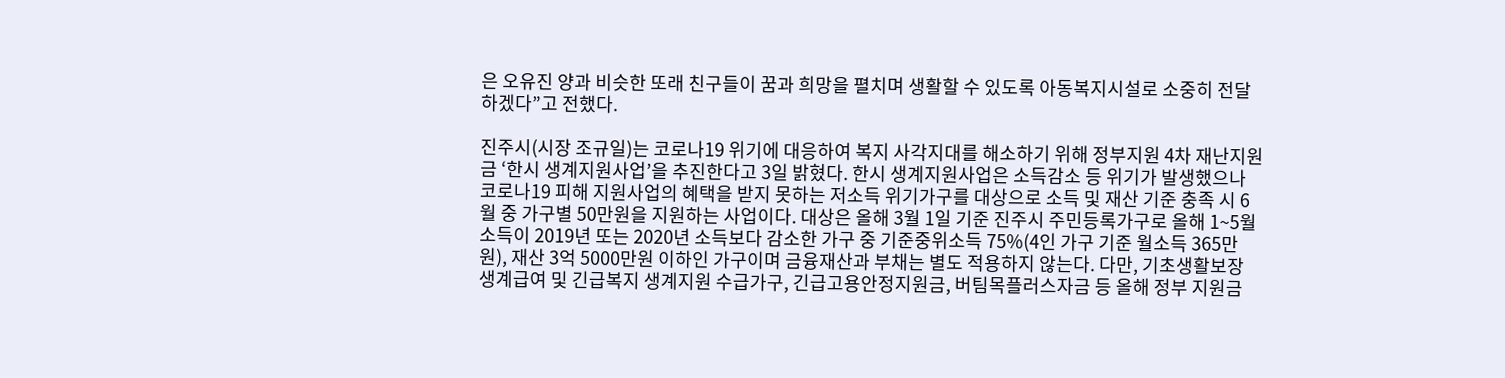은 오유진 양과 비슷한 또래 친구들이 꿈과 희망을 펼치며 생활할 수 있도록 아동복지시설로 소중히 전달하겠다”고 전했다.

진주시(시장 조규일)는 코로나19 위기에 대응하여 복지 사각지대를 해소하기 위해 정부지원 4차 재난지원금 ‘한시 생계지원사업’을 추진한다고 3일 밝혔다. 한시 생계지원사업은 소득감소 등 위기가 발생했으나 코로나19 피해 지원사업의 혜택을 받지 못하는 저소득 위기가구를 대상으로 소득 및 재산 기준 충족 시 6월 중 가구별 50만원을 지원하는 사업이다. 대상은 올해 3월 1일 기준 진주시 주민등록가구로 올해 1~5월 소득이 2019년 또는 2020년 소득보다 감소한 가구 중 기준중위소득 75%(4인 가구 기준 월소득 365만원), 재산 3억 5000만원 이하인 가구이며 금융재산과 부채는 별도 적용하지 않는다. 다만, 기초생활보장 생계급여 및 긴급복지 생계지원 수급가구, 긴급고용안정지원금, 버팀목플러스자금 등 올해 정부 지원금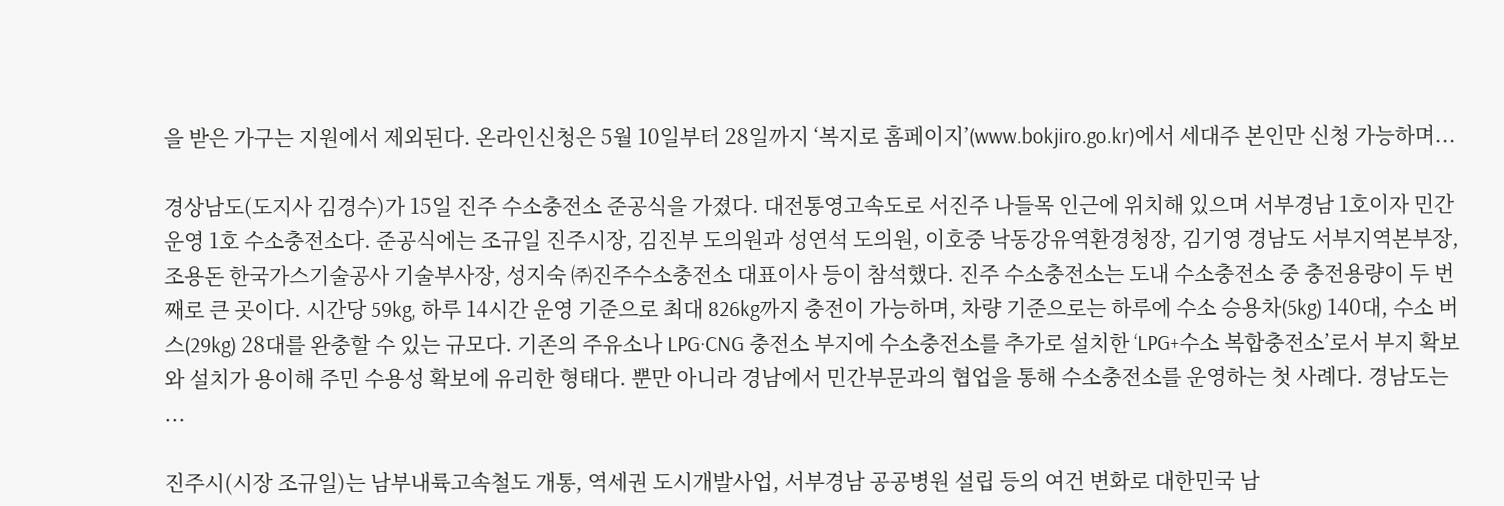을 받은 가구는 지원에서 제외된다. 온라인신청은 5월 10일부터 28일까지 ‘복지로 홈페이지’(www.bokjiro.go.kr)에서 세대주 본인만 신청 가능하며...

경상남도(도지사 김경수)가 15일 진주 수소충전소 준공식을 가졌다. 대전통영고속도로 서진주 나들목 인근에 위치해 있으며 서부경남 1호이자 민간운영 1호 수소충전소다. 준공식에는 조규일 진주시장, 김진부 도의원과 성연석 도의원, 이호중 낙동강유역환경청장, 김기영 경남도 서부지역본부장, 조용돈 한국가스기술공사 기술부사장, 성지숙 ㈜진주수소충전소 대표이사 등이 참석했다. 진주 수소충전소는 도내 수소충전소 중 충전용량이 두 번째로 큰 곳이다. 시간당 59kg, 하루 14시간 운영 기준으로 최대 826kg까지 충전이 가능하며, 차량 기준으로는 하루에 수소 승용차(5kg) 140대, 수소 버스(29kg) 28대를 완충할 수 있는 규모다. 기존의 주유소나 LPG·CNG 충전소 부지에 수소충전소를 추가로 설치한 ‘LPG+수소 복합충전소’로서 부지 확보와 설치가 용이해 주민 수용성 확보에 유리한 형태다. 뿐만 아니라 경남에서 민간부문과의 협업을 통해 수소충전소를 운영하는 첫 사례다. 경남도는 ...

진주시(시장 조규일)는 남부내륙고속철도 개통, 역세권 도시개발사업, 서부경남 공공병원 설립 등의 여건 변화로 대한민국 남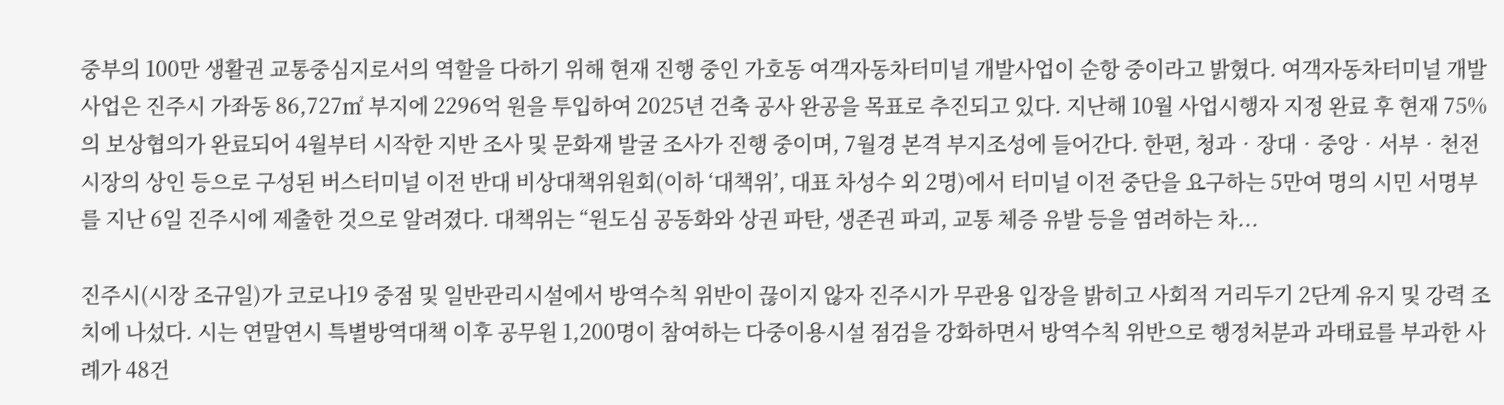중부의 100만 생활권 교통중심지로서의 역할을 다하기 위해 현재 진행 중인 가호동 여객자동차터미널 개발사업이 순항 중이라고 밝혔다. 여객자동차터미널 개발사업은 진주시 가좌동 86,727㎡ 부지에 2296억 원을 투입하여 2025년 건축 공사 완공을 목표로 추진되고 있다. 지난해 10월 사업시행자 지정 완료 후 현재 75%의 보상협의가 완료되어 4월부터 시작한 지반 조사 및 문화재 발굴 조사가 진행 중이며, 7월경 본격 부지조성에 들어간다. 한편, 청과‧장대‧중앙‧서부‧천전시장의 상인 등으로 구성된 버스터미널 이전 반대 비상대책위원회(이하 ‘대책위’, 대표 차성수 외 2명)에서 터미널 이전 중단을 요구하는 5만여 명의 시민 서명부를 지난 6일 진주시에 제출한 것으로 알려졌다. 대책위는 “원도심 공동화와 상권 파탄, 생존권 파괴, 교통 체증 유발 등을 염려하는 차...

진주시(시장 조규일)가 코로나19 중점 및 일반관리시설에서 방역수칙 위반이 끊이지 않자 진주시가 무관용 입장을 밝히고 사회적 거리두기 2단계 유지 및 강력 조치에 나섰다. 시는 연말연시 특별방역대책 이후 공무원 1,200명이 참여하는 다중이용시설 점검을 강화하면서 방역수칙 위반으로 행정처분과 과태료를 부과한 사례가 48건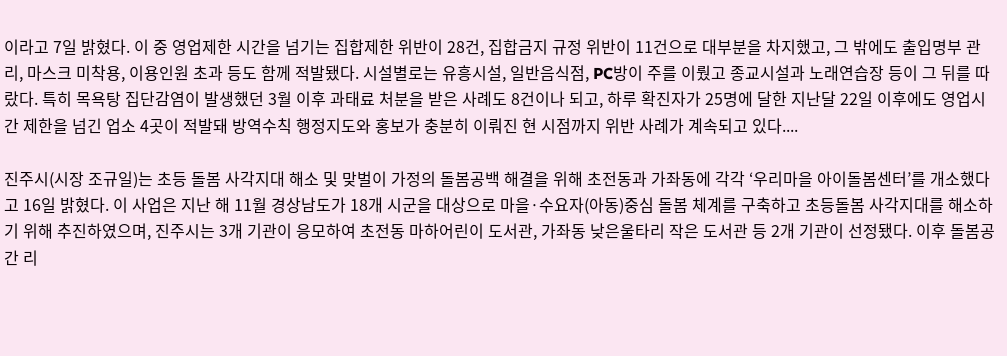이라고 7일 밝혔다. 이 중 영업제한 시간을 넘기는 집합제한 위반이 28건, 집합금지 규정 위반이 11건으로 대부분을 차지했고, 그 밖에도 출입명부 관리, 마스크 미착용, 이용인원 초과 등도 함께 적발됐다. 시설별로는 유흥시설, 일반음식점, PC방이 주를 이뤘고 종교시설과 노래연습장 등이 그 뒤를 따랐다. 특히 목욕탕 집단감염이 발생했던 3월 이후 과태료 처분을 받은 사례도 8건이나 되고, 하루 확진자가 25명에 달한 지난달 22일 이후에도 영업시간 제한을 넘긴 업소 4곳이 적발돼 방역수칙 행정지도와 홍보가 충분히 이뤄진 현 시점까지 위반 사례가 계속되고 있다....

진주시(시장 조규일)는 초등 돌봄 사각지대 해소 및 맞벌이 가정의 돌봄공백 해결을 위해 초전동과 가좌동에 각각 ‘우리마을 아이돌봄센터’를 개소했다고 16일 밝혔다. 이 사업은 지난 해 11월 경상남도가 18개 시군을 대상으로 마을·수요자(아동)중심 돌봄 체계를 구축하고 초등돌봄 사각지대를 해소하기 위해 추진하였으며, 진주시는 3개 기관이 응모하여 초전동 마하어린이 도서관, 가좌동 낮은울타리 작은 도서관 등 2개 기관이 선정됐다. 이후 돌봄공간 리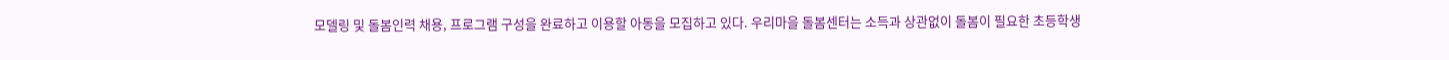모델링 및 돌봄인력 채용, 프로그램 구성을 완료하고 이용할 아동을 모집하고 있다. 우리마을 돌봄센터는 소득과 상관없이 돌봄이 필요한 초등학생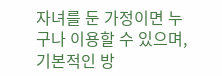자녀를 둔 가정이면 누구나 이용할 수 있으며, 기본적인 방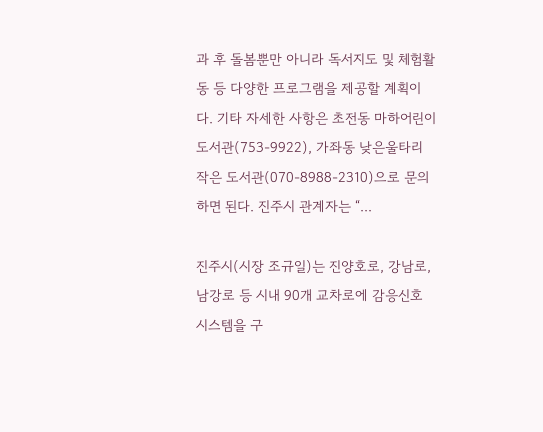과 후 돌봄뿐만 아니라 독서지도 및 체험활동 등 다양한 프로그램을 제공할 계획이다. 기타 자세한 사항은 초전동 마하어린이도서관(753-9922), 가좌동 낮은울타리 작은 도서관(070-8988-2310)으로 문의하면 된다. 진주시 관계자는 “...

진주시(시장 조규일)는 진양호로, 강남로, 남강로 등 시내 90개 교차로에 감응신호 시스템을 구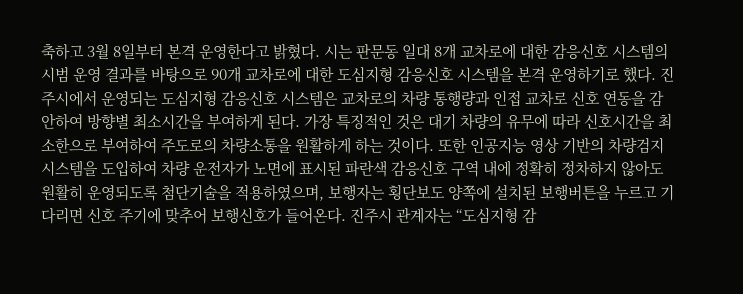축하고 3월 8일부터 본격 운영한다고 밝혔다. 시는 판문동 일대 8개 교차로에 대한 감응신호 시스템의 시범 운영 결과를 바탕으로 90개 교차로에 대한 도심지형 감응신호 시스템을 본격 운영하기로 했다. 진주시에서 운영되는 도심지형 감응신호 시스템은 교차로의 차량 통행량과 인접 교차로 신호 연동을 감안하여 방향별 최소시간을 부여하게 된다. 가장 특징적인 것은 대기 차량의 유무에 따라 신호시간을 최소한으로 부여하여 주도로의 차량소통을 원활하게 하는 것이다. 또한 인공지능 영상 기반의 차량검지시스템을 도입하여 차량 운전자가 노면에 표시된 파란색 감응신호 구역 내에 정확히 정차하지 않아도 원활히 운영되도록 첨단기술을 적용하였으며, 보행자는 횡단보도 양쪽에 설치된 보행버튼을 누르고 기다리면 신호 주기에 맞추어 보행신호가 들어온다. 진주시 관계자는 “도심지형 감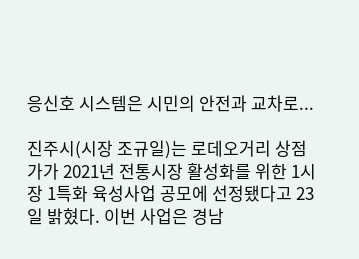응신호 시스템은 시민의 안전과 교차로...

진주시(시장 조규일)는 로데오거리 상점가가 2021년 전통시장 활성화를 위한 1시장 1특화 육성사업 공모에 선정됐다고 23일 밝혔다. 이번 사업은 경남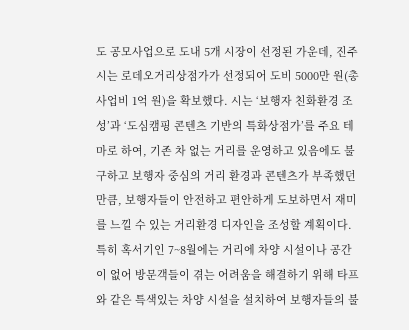도 공모사업으로 도내 5개 시장이 선정된 가운데, 진주시는 로데오거리상점가가 선정되어 도비 5000만 원(총사업비 1억 원)을 확보했다. 시는 ‘보행자 친화환경 조성’과 ‘도심캠핑 콘텐츠 기반의 특화상점가’를 주요 테마로 하여, 기존 차 없는 거리를 운영하고 있음에도 불구하고 보행자 중심의 거리 환경과 콘텐츠가 부족했던 만큼, 보행자들이 안전하고 편안하게 도보하면서 재미를 느낄 수 있는 거리환경 디자인을 조성할 계획이다. 특히 혹서기인 7~8월에는 거리에 차양 시설이나 공간이 없어 방문객들이 겪는 어려움을 해결하기 위해 타프와 같은 특색있는 차양 시설을 설치하여 보행자들의 불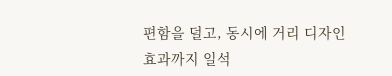편함을 덜고, 동시에 거리 디자인 효과까지 일석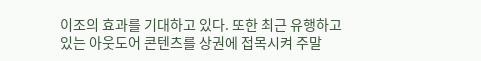이조의 효과를 기대하고 있다. 또한 최근 유행하고 있는 아웃도어 콘텐츠를 상권에 접목시켜 주말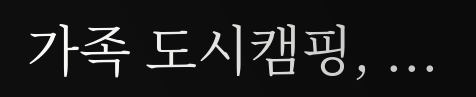가족 도시캠핑, ...